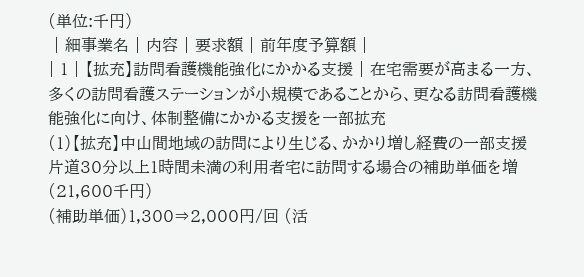(単位:千円)
 | 細事業名 | 内容 | 要求額 | 前年度予算額 |
| 1 | 【拡充】訪問看護機能強化にかかる支援 | 在宅需要が高まる一方、多くの訪問看護ステーションが小規模であることから、更なる訪問看護機能強化に向け、体制整備にかかる支援を一部拡充
(1)【拡充】中山間地域の訪問により生じる、かかり増し経費の一部支援
片道30分以上1時間未満の利用者宅に訪問する場合の補助単価を増(21,600千円)
(補助単価)1,300⇒2,000円/回 (活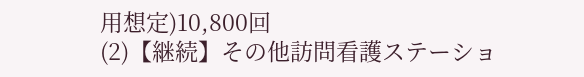用想定)10,800回
(2)【継続】その他訪問看護ステーショ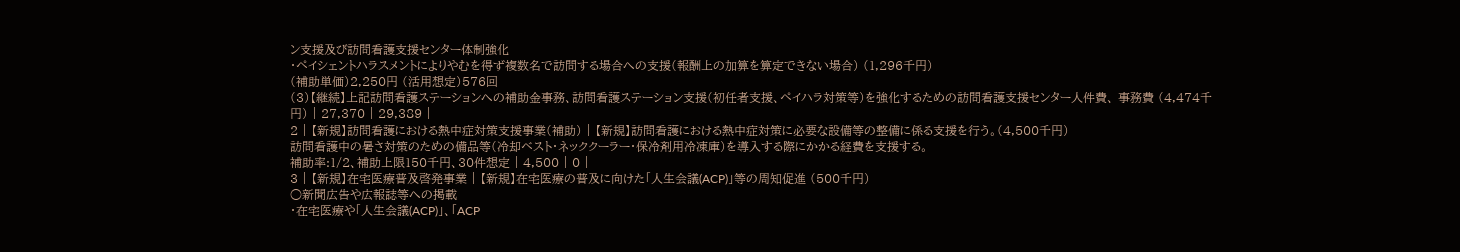ン支援及び訪問看護支援センター体制強化
・ペイシェントハラスメントによりやむを得ず複数名で訪問する場合への支援(報酬上の加算を算定できない場合) (1,296千円)
(補助単価)2,250円 (活用想定)576回
(3)【継続】上記訪問看護ステーションへの補助金事務、訪問看護ステーション支援(初任者支援、ペイハラ対策等)を強化するための訪問看護支援センター人件費、 事務費 (4,474千円) | 27,370 | 29,389 |
2 | 【新規】訪問看護における熱中症対策支援事業(補助) | 【新規】訪問看護における熱中症対策に必要な設備等の整備に係る支援を行う。(4,500千円)
訪問看護中の暑さ対策のための備品等(冷却ベスト・ネッククーラー・保冷剤用冷凍庫)を導入する際にかかる経費を支援する。
補助率:1/2、補助上限150千円、30件想定 | 4,500 | 0 |
3 | 【新規】在宅医療普及啓発事業 | 【新規】在宅医療の普及に向けた「人生会議(ACP)」等の周知促進 (500千円)
○新聞広告や広報誌等への掲載
・在宅医療や「人生会議(ACP)」、「ACP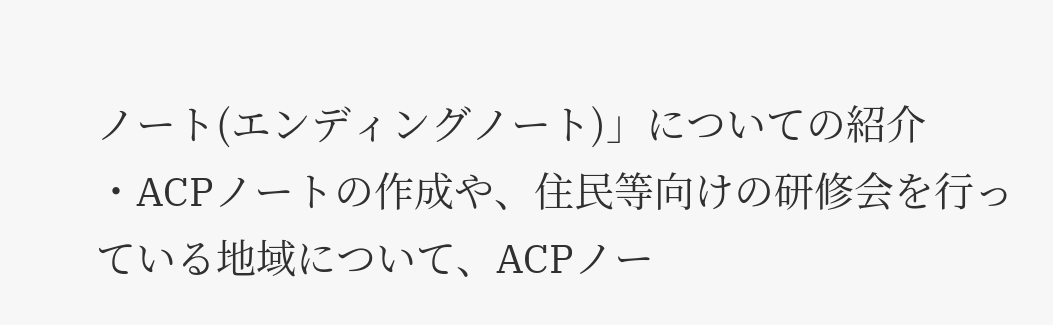ノート(エンディングノート)」についての紹介
・ACPノートの作成や、住民等向けの研修会を行っている地域について、ACPノー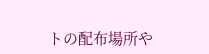トの配布場所や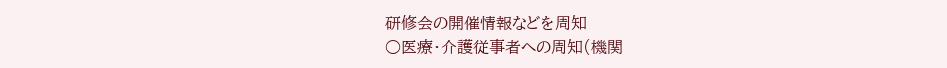研修会の開催情報などを周知
○医療・介護従事者への周知(機関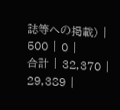誌等への掲載) | 500 | 0 |
合計 | 32,370 | 29,389 |